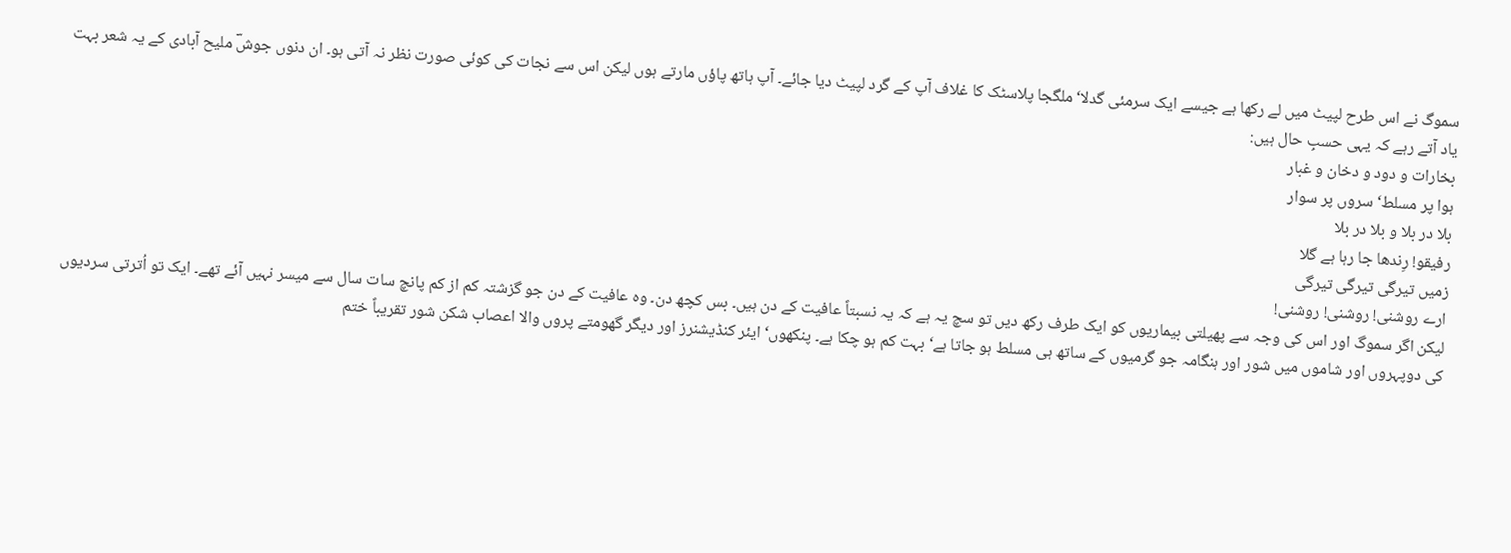سموگ نے اس طرح لپیٹ میں لے رکھا ہے جیسے ایک سرمئی گدلا‘ ملگجا پلاسٹک کا غلاف آپ کے گرد لپیٹ دیا جائے۔ آپ ہاتھ پاؤں مارتے ہوں لیکن اس سے نجات کی کوئی صورت نظر نہ آتی ہو۔ ان دنوں جوشؔ ملیح آبادی کے یہ شعر بہت یاد آتے رہے کہ یہی حسبِ حال ہیں:
بخارات و دود و دخان و غبار
ہوا پر مسلط‘ سروں پر سوار
بلا در بلا و بلا در بلا
رفیقو! رِندھا جا رہا ہے گلا
زمیں تیرگی تیرگی تیرگی
ارے روشنی! روشنی! روشنی!
لیکن اگر سموگ اور اس کی وجہ سے پھیلتی بیماریوں کو ایک طرف رکھ دیں تو سچ یہ ہے کہ یہ نسبتاً عافیت کے دن ہیں۔ بس کچھ دن۔ وہ عافیت کے دن جو گزشتہ کم از کم پانچ سات سال سے میسر نہیں آئے تھے۔ ایک تو اُترتی سردیوں کی دوپہروں اور شاموں میں شور اور ہنگامہ جو گرمیوں کے ساتھ ہی مسلط ہو جاتا ہے‘ بہت کم ہو چکا ہے۔ پنکھوں‘ ایئر کنڈیشنرز اور دیگر گھومتے پروں والا اعصاب شکن شور تقریباً ختم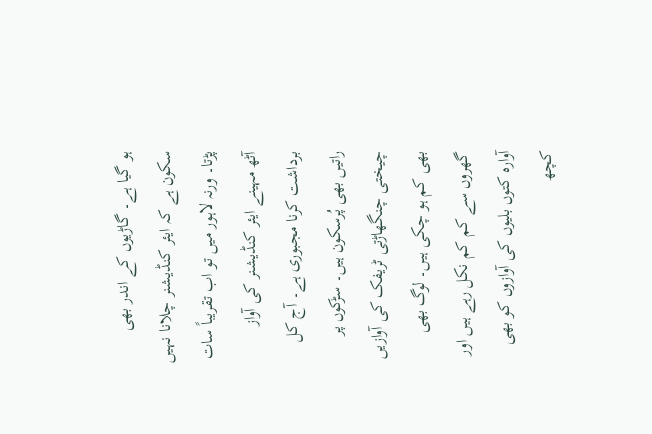ہو گیا ہے۔ گاڑیوں کے اندر بھی سکون ہے کہ ایئر کنڈیشنر چلانا نہیں پڑتا۔ ورنہ لاہور میں تو اب تقریباً سات آٹھ مہینے ایئر کنڈیشنر کی آواز برداشت کرنا مجبوری ہے۔ آج کل راتیں بھی پُرسکون ہیں۔ سڑکوں پر چیختی چنگھاڑتی ٹریفک کی آوازیں بھی کم ہو چکی ہیں۔ لوگ بھی گھروں سے کم کم نکل رہے ہیں اور آوارہ کتوں بلیوں کی آوازوں کو بھی کچھ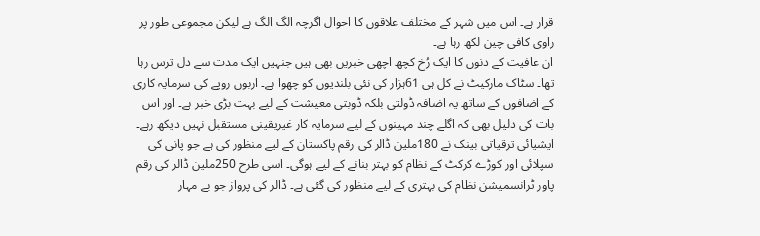قرار ہے۔ اس میں شہر کے مختلف علاقوں کا احوال اگرچہ الگ الگ ہے لیکن مجموعی طور پر راوی کافی چین لکھ رہا ہے۔
ان عافیت کے دنوں کا ایک رُخ کچھ اچھی خبریں بھی ہیں جنہیں ایک مدت سے دل ترس رہا تھا۔ سٹاک مارکیٹ نے کل ہی 61ہزار کی نئی بلندیوں کو چھوا ہے۔ اربوں روپے کی سرمایہ کاری کے اضافوں کے ساتھ یہ اضافہ ڈولتی بلکہ ڈوبتی معیشت کے لیے بہت بڑی خبر ہے۔ اور اس بات کی دلیل بھی کہ اگلے چند مہینوں کے لیے سرمایہ کار غیریقینی مستقبل نہیں دیکھ رہے۔ ایشیائی ترقیاتی بینک نے 180ملین ڈالر کی رقم پاکستان کے لیے منظور کی ہے جو پانی کی سپلائی اور کوڑے کرکٹ کے نظام کو بہتر بنانے کے لیے ہوگی۔ اسی طرح 250ملین ڈالر کی رقم پاور ٹرانسمیشن نظام کی بہتری کے لیے منظور کی گئی ہے۔ ڈالر کی پرواز جو بے مہار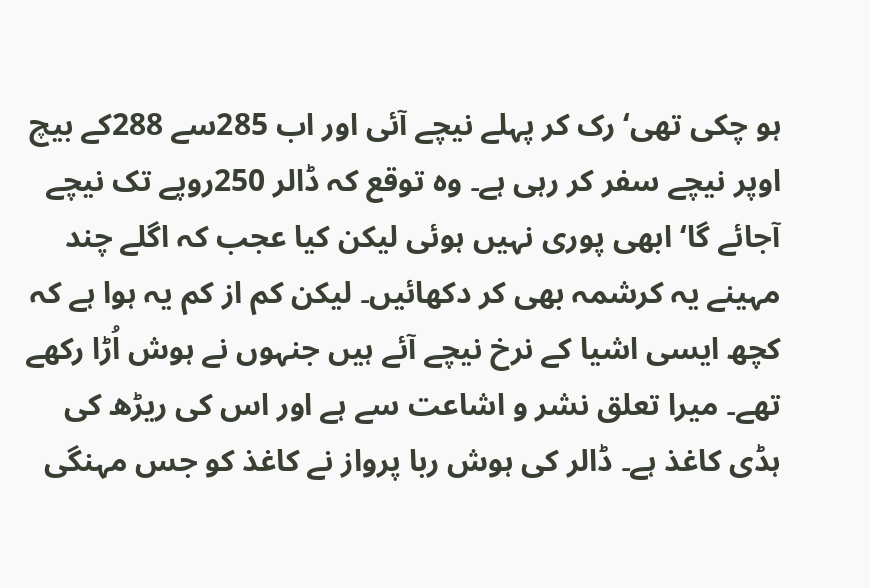ہو چکی تھی‘ رک کر پہلے نیچے آئی اور اب 285سے 288کے بیچ اوپر نیچے سفر کر رہی ہے۔ وہ توقع کہ ڈالر 250روپے تک نیچے آجائے گا‘ ابھی پوری نہیں ہوئی لیکن کیا عجب کہ اگلے چند مہینے یہ کرشمہ بھی کر دکھائیں۔ لیکن کم از کم یہ ہوا ہے کہ کچھ ایسی اشیا کے نرخ نیچے آئے ہیں جنہوں نے ہوش اُڑا رکھے تھے۔ میرا تعلق نشر و اشاعت سے ہے اور اس کی ریڑھ کی ہڈی کاغذ ہے۔ ڈالر کی ہوش ربا پرواز نے کاغذ کو جس مہنگی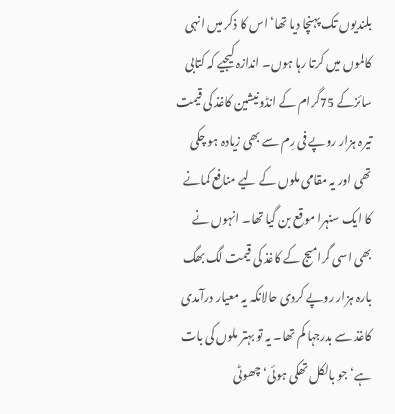بلندیوں تک پہنچا دیا تھا‘ اس کا ذکر میں انہی کالموں میں کرتا رہا ہوں۔ اندازہ کیجیے کہ کتابی سائزکے 75گرام کے انڈونیشین کاغذ کی قیمت تیرہ ہزار روپے فی رِم سے بھی زیادہ ہو چکی تھی اور یہ مقامی ملوں کے لیے منافع کمانے کا ایک سنہرا موقع بن گیا تھا۔ انہوں نے بھی اسی گرامیج کے کاغذ کی قیمت لگ بھگ بارہ ہزار روپے کردی حالانکہ یہ معیار درآمدی کاغذ سے بدرجہا کم تھا۔ یہ تو بہتر ملوں کی بات ہے‘ جو بالکل تھکی ہوئی‘ چھوٹی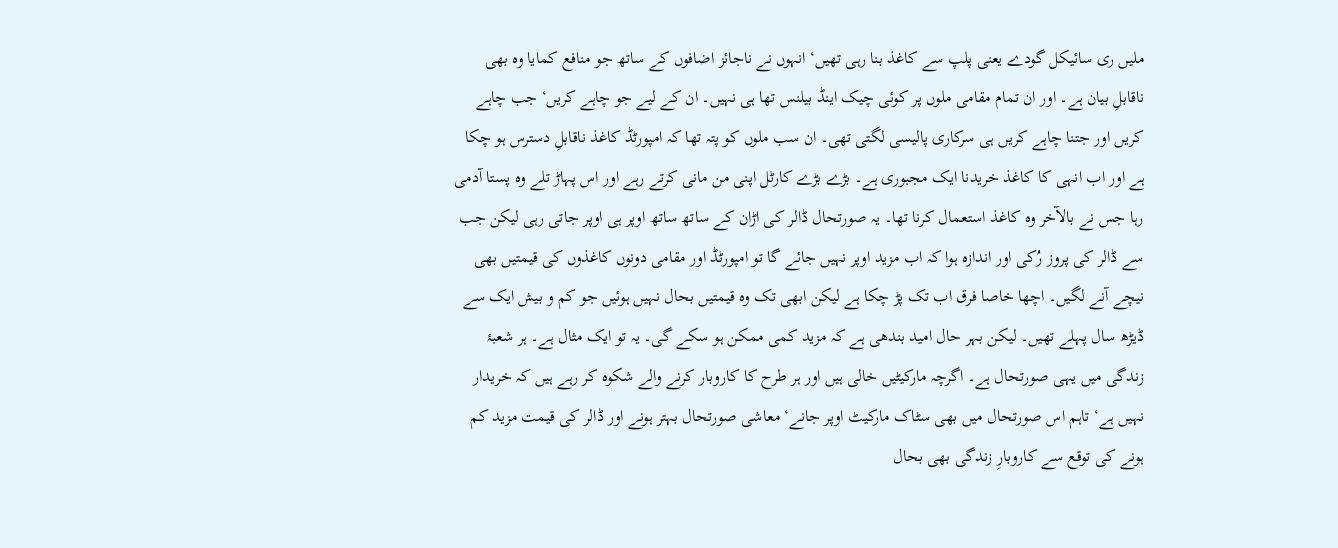ملیں ری سائیکل گودے یعنی پلپ سے کاغذ بنا رہی تھیں‘ انہوں نے ناجائز اضافوں کے ساتھ جو منافع کمایا وہ بھی ناقابلِ بیان ہے۔ اور ان تمام مقامی ملوں پر کوئی چیک اینڈ بیلنس تھا ہی نہیں۔ ان کے لیے جو چاہے کریں‘ جب چاہے کریں اور جتنا چاہے کریں ہی سرکاری پالیسی لگتی تھی۔ ان سب ملوں کو پتہ تھا کہ امپورٹڈ کاغذ ناقابلِ دسترس ہو چکا ہے اور اب انہی کا کاغذ خریدنا ایک مجبوری ہے۔ بڑے بڑے کارٹل اپنی من مانی کرتے رہے اور اس پہاڑ تلے وہ پستا آدمی رہا جس نے بالآخر وہ کاغذ استعمال کرنا تھا۔ یہ صورتحال ڈالر کی اڑان کے ساتھ ساتھ اوپر ہی اوپر جاتی رہی لیکن جب سے ڈالر کی پروز رُکی اور اندازہ ہوا کہ اب مزید اوپر نہیں جائے گا تو امپورٹڈ اور مقامی دونوں کاغذوں کی قیمتیں بھی نیچے آنے لگیں۔ اچھا خاصا فرق اب تک پڑ چکا ہے لیکن ابھی تک وہ قیمتیں بحال نہیں ہوئیں جو کم و بیش ایک سے ڈیڑھ سال پہلے تھیں۔ لیکن بہر حال امید بندھی ہے کہ مزید کمی ممکن ہو سکے گی۔ یہ تو ایک مثال ہے۔ ہر شعبۂ زندگی میں یہی صورتحال ہے۔ اگرچہ مارکیٹیں خالی ہیں اور ہر طرح کا کاروبار کرنے والے شکوہ کر رہے ہیں کہ خریدار نہیں ہے‘ تاہم اس صورتحال میں بھی سٹاک مارکیٹ اوپر جانے‘ معاشی صورتحال بہتر ہونے اور ڈالر کی قیمت مزید کم ہونے کی توقع سے کاروبارِ زندگی بھی بحال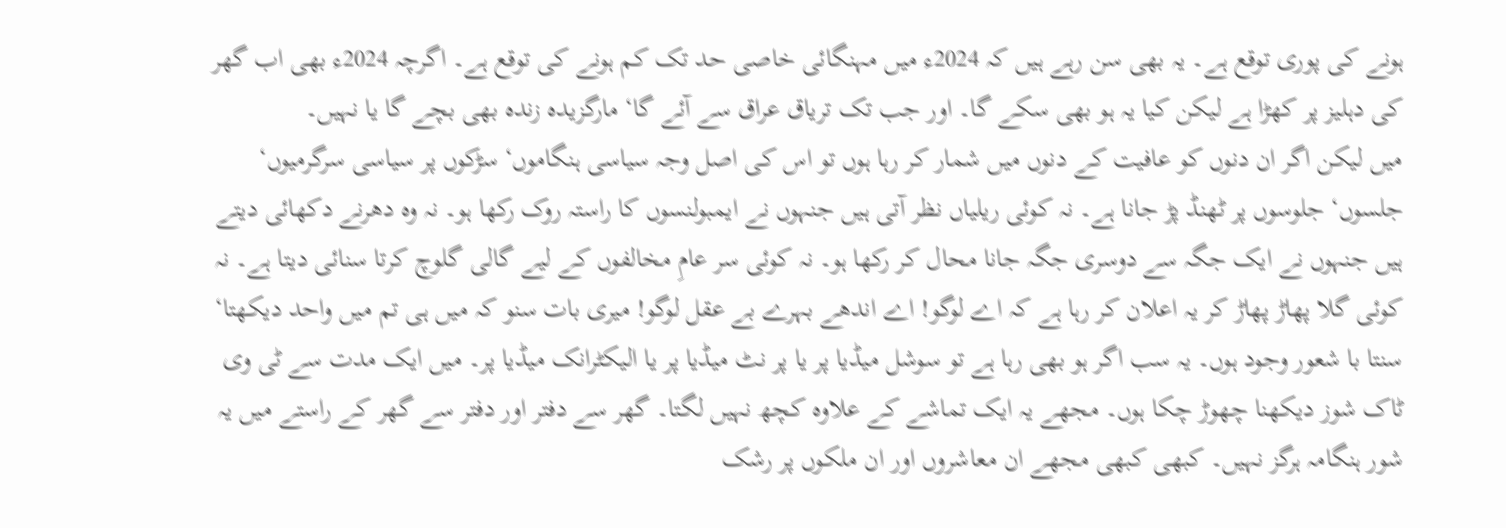ہونے کی پوری توقع ہے۔ یہ بھی سن رہے ہیں کہ 2024ء میں مہنگائی خاصی حد تک کم ہونے کی توقع ہے۔ اگرچہ 2024ء بھی اب گھر کی دہلیز پر کھڑا ہے لیکن کیا یہ ہو بھی سکے گا۔ اور جب تک تریاق عراق سے آئے گا‘ مارگزیدہ زندہ بھی بچے گا یا نہیں۔
میں لیکن اگر ان دنوں کو عافیت کے دنوں میں شمار کر رہا ہوں تو اس کی اصل وجہ سیاسی ہنگاموں‘ سڑکوں پر سیاسی سرگرمیوں‘ جلسوں‘ جلوسوں پر ٹھنڈ پڑ جانا ہے۔ نہ کوئی ریلیاں نظر آتی ہیں جنہوں نے ایمبولنسوں کا راستہ روک رکھا ہو۔ نہ وہ دھرنے دکھائی دیتے ہیں جنہوں نے ایک جگہ سے دوسری جگہ جانا محال کر رکھا ہو۔ نہ کوئی سر عامِ مخالفوں کے لیے گالی گلوچ کرتا سنائی دیتا ہے۔ نہ کوئی گلا پھاڑ پھاڑ کر یہ اعلان کر رہا ہے کہ اے لوگو! اے اندھے بہرے بے عقل لوگو! میری بات سنو کہ میں ہی تم میں واحد دیکھتا‘ سنتا با شعور وجود ہوں۔ یہ سب اگر ہو بھی رہا ہے تو سوشل میڈیا پر یا پر نٹ میڈیا پر یا الیکٹرانک میڈیا پر۔ میں ایک مدت سے ٹی وی ٹاک شوز دیکھنا چھوڑ چکا ہوں۔ مجھے یہ ایک تماشے کے علاوہ کچھ نہیں لگتا۔ گھر سے دفتر اور دفتر سے گھر کے راستے میں یہ شور ہنگامہ ہرگز نہیں۔ کبھی کبھی مجھے ان معاشروں اور ان ملکوں پر رشک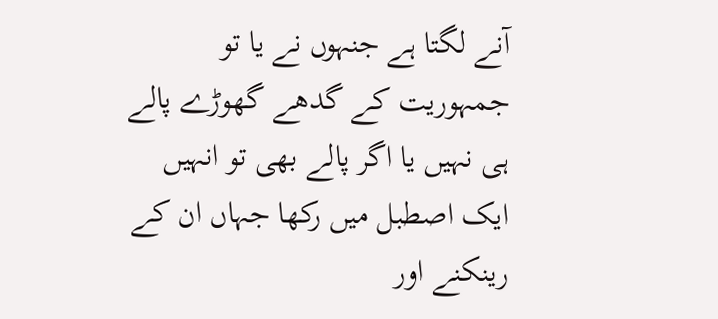آنے لگتا ہے جنہوں نے یا تو جمہوریت کے گدھے گھوڑے پالے ہی نہیں یا اگر پالے بھی تو انہیں ایک اصطبل میں رکھا جہاں ان کے رینکنے اور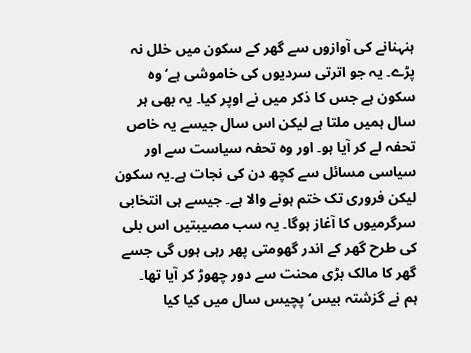ہنہنانے کی آوازوں سے گھر کے سکون میں خلل نہ پڑے۔ یہ جو اترتی سردیوں کی خاموشی ہے‘ وہ سکون ہے جس کا ذکر میں نے اوپر کیا۔ یہ بھی ہر سال ہمیں ملتا ہے لیکن اس سال جیسے یہ خاص تحفہ لے کر آیا ہو۔ اور وہ تحفہ سیاست سے اور سیاسی مسائل سے کچھ دن کی نجات ہے۔یہ سکون لیکن فروری تک ختم ہونے والا ہے۔ جیسے ہی انتخابی سرگرمیوں کا آغاز ہوگا۔ یہ سب مصیبتیں اس بلی کی طرح گھر کے اندر گھومتی پھر رہی ہوں گی جسے گھر کا مالک بڑی محنت سے دور چھوڑ کر آیا تھا۔
ہم نے گزشتہ بیس‘ پچیس سال میں کیا کیا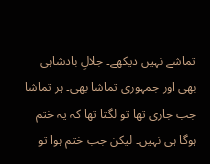تماشے نہیں دیکھے۔ جلالِ بادشاہی بھی اور جمہوری تماشا بھی۔ ہر تماشا جب جاری تھا تو لگتا تھا کہ یہ ختم ہوگا ہی نہیں۔ لیکن جب ختم ہوا تو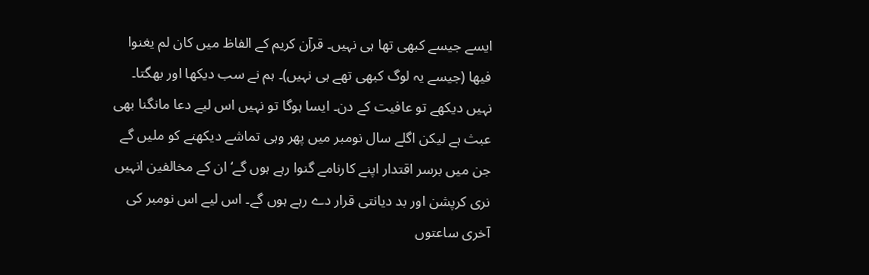ایسے جیسے کبھی تھا ہی نہیں۔ قرآن کریم کے الفاظ میں کان لم یغنوا فیھا (جیسے یہ لوگ کبھی تھے ہی نہیں)۔ ہم نے سب دیکھا اور بھگتا۔ نہیں دیکھے تو عافیت کے دن۔ ایسا ہوگا تو نہیں اس لیے دعا مانگنا بھی عبث ہے لیکن اگلے سال نومبر میں پھر وہی تماشے دیکھنے کو ملیں گے جن میں برسر اقتدار اپنے کارنامے گنوا رہے ہوں گے‘ ان کے مخالفین انہیں نری کرپشن اور بد دیانتی قرار دے رہے ہوں گے۔ اس لیے اس نومبر کی آخری ساعتوں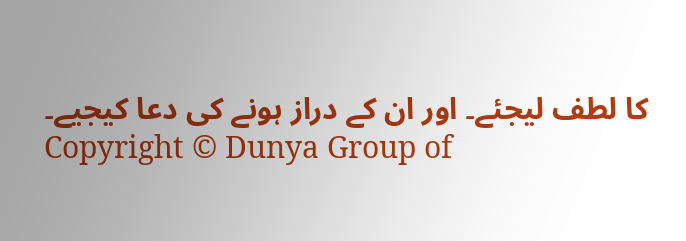کا لطف لیجئے۔ اور ان کے دراز ہونے کی دعا کیجیے۔
Copyright © Dunya Group of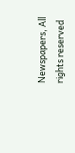Newspapers, All rights reserved